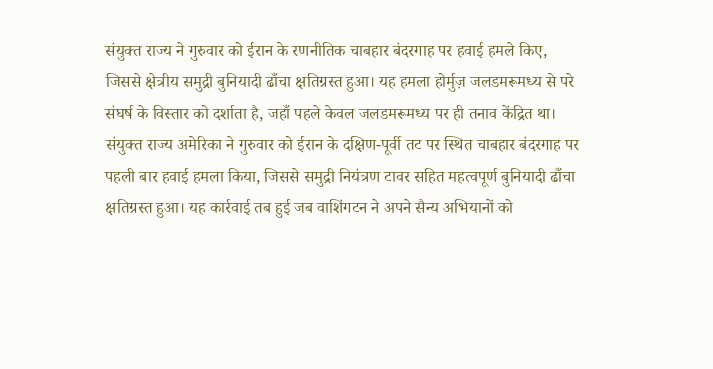संयुक्त राज्य ने गुरुवार को ईरान के रणनीतिक चाबहार बंदरगाह पर हवाई हमले किए, जिससे क्षेत्रीय समुद्री बुनियादी ढाँचा क्षतिग्रस्त हुआ। यह हमला होर्मुज़ जलडमरूमध्य से परे संघर्ष के विस्तार को दर्शाता है, जहाँ पहले केवल जलडमरूमध्य पर ही तनाव केंद्रित था।
संयुक्त राज्य अमेरिका ने गुरुवार को ईरान के दक्षिण-पूर्वी तट पर स्थित चाबहार बंदरगाह पर पहली बार हवाई हमला किया, जिससे समुद्री नियंत्रण टावर सहित महत्वपूर्ण बुनियादी ढाँचा क्षतिग्रस्त हुआ। यह कार्रवाई तब हुई जब वाशिंगटन ने अपने सैन्य अभियानों को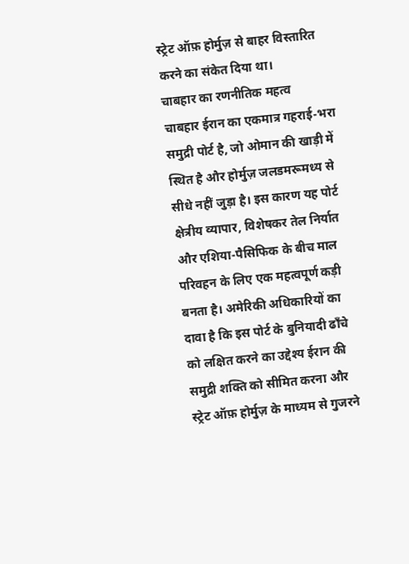स्ट्रेट ऑफ़ होर्मुज़ से बाहर विस्तारित करने का संकेत दिया था।
चाबहार का रणनीतिक महत्व
चाबहार ईरान का एकमात्र गहराई‑भरा समुद्री पोर्ट है, जो ओमान की खाड़ी में स्थित है और होर्मुज़ जलडमरूमध्य से सीधे नहीं जुड़ा है। इस कारण यह पोर्ट क्षेत्रीय व्यापार, विशेषकर तेल निर्यात और एशिया‑पैसिफिक के बीच माल परिवहन के लिए एक महत्वपूर्ण कड़ी बनता है। अमेरिकी अधिकारियों का दावा है कि इस पोर्ट के बुनियादी ढाँचे को लक्षित करने का उद्देश्य ईरान की समुद्री शक्ति को सीमित करना और स्ट्रेट ऑफ़ होर्मुज़ के माध्यम से गुजरने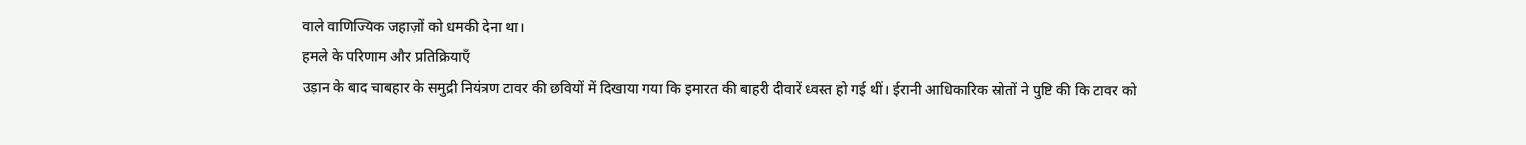वाले वाणिज्यिक जहाज़ों को धमकी देना था।
हमले के परिणाम और प्रतिक्रियाएँ
उड़ान के बाद चाबहार के समुद्री नियंत्रण टावर की छवियों में दिखाया गया कि इमारत की बाहरी दीवारें ध्वस्त हो गई थीं। ईरानी आधिकारिक स्रोतों ने पुष्टि की कि टावर को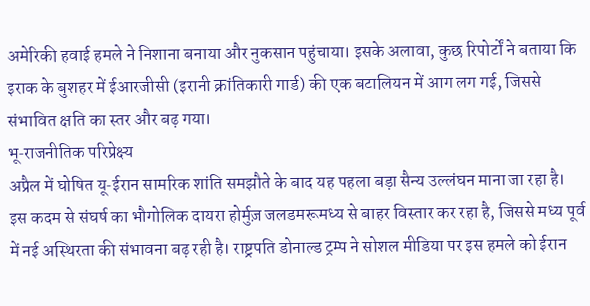अमेरिकी हवाई हमले ने निशाना बनाया और नुकसान पहुंचाया। इसके अलावा, कुछ रिपोर्टों ने बताया कि इराक के बुशहर में ईआरजीसी (इरानी क्रांतिकारी गार्ड) की एक बटालियन में आग लग गई, जिससे संभावित क्षति का स्तर और बढ़ गया।
भू‑राजनीतिक परिप्रेक्ष्य
अप्रैल में घोषित यू‑ईरान सामरिक शांति समझौते के बाद यह पहला बड़ा सैन्य उल्लंघन माना जा रहा है। इस कदम से संघर्ष का भौगोलिक दायरा होर्मुज़ जलडमरूमध्य से बाहर विस्तार कर रहा है, जिससे मध्य पूर्व में नई अस्थिरता की संभावना बढ़ रही है। राष्ट्रपति डोनाल्ड ट्रम्प ने सोशल मीडिया पर इस हमले को ईरान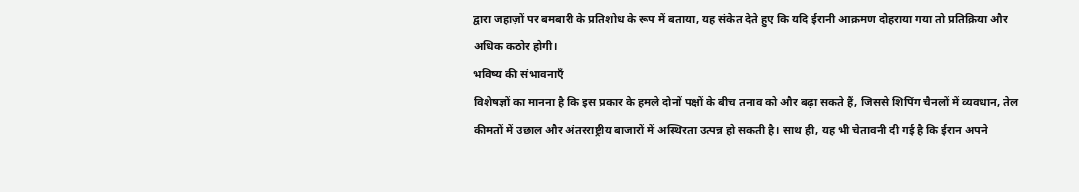द्वारा जहाज़ों पर बमबारी के प्रतिशोध के रूप में बताया, यह संकेत देते हुए कि यदि ईरानी आक्रमण दोहराया गया तो प्रतिक्रिया और अधिक कठोर होगी।
भविष्य की संभावनाएँ
विशेषज्ञों का मानना है कि इस प्रकार के हमले दोनों पक्षों के बीच तनाव को और बढ़ा सकते हैं, जिससे शिपिंग चैनलों में व्यवधान, तेल कीमतों में उछाल और अंतरराष्ट्रीय बाजारों में अस्थिरता उत्पन्न हो सकती है। साथ ही, यह भी चेतावनी दी गई है कि ईरान अपने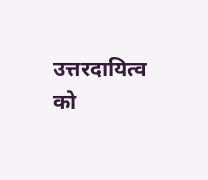उत्तरदायित्व को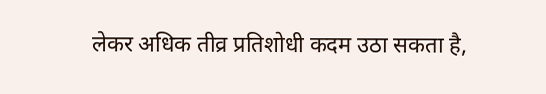लेकर अधिक तीव्र प्रतिशोधी कदम उठा सकता है,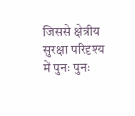जिससे क्षेत्रीय सुरक्षा परिदृश्य में पुनः पुनः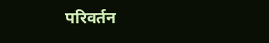परिवर्तन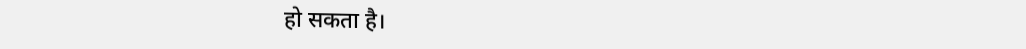हो सकता है।